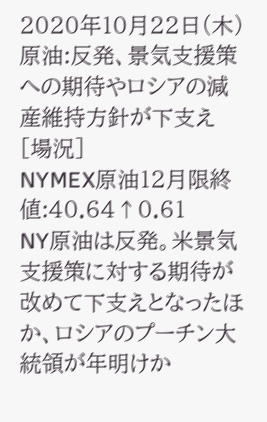2020年10月22日(木)
原油:反発、景気支援策への期待やロシアの減産維持方針が下支え
[場況]
NYMEX原油12月限終値:40.64↑0.61
NY原油は反発。米景気支援策に対する期待が改めて下支えとなったほか、ロシアのプーチン大統領が年明けか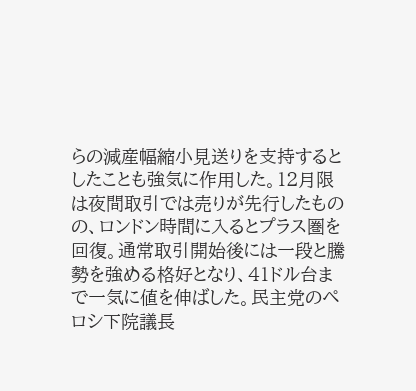らの減産幅縮小見送りを支持するとしたことも強気に作用した。12月限は夜間取引では売りが先行したものの、ロンドン時間に入るとプラス圏を回復。通常取引開始後には一段と騰勢を強める格好となり、41ドル台まで一気に値を伸ばした。民主党のペロシ下院議長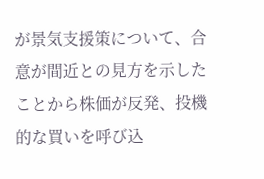が景気支援策について、合意が間近との見方を示したことから株価が反発、投機的な買いを呼び込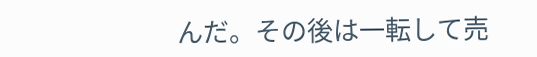んだ。その後は一転して売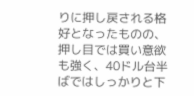りに押し戻される格好となったものの、押し目では買い意欲も強く、40ドル台半ばではしっかりと下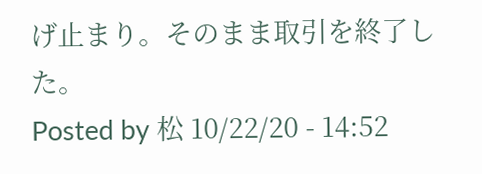げ止まり。そのまま取引を終了した。
Posted by 松 10/22/20 - 14:52